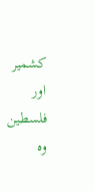کشمیر اور فلسطین وہ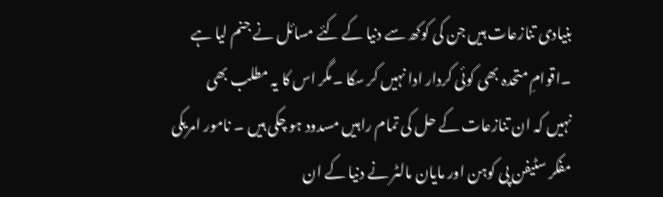بنیادی تنازعات ہیں جن کی کوکھ سے دنیا کے کئے مسائل نے جنم لیا ہے ۔اقوامِ متحدہ بھی کوئی کردار ادا نہیں کر سکا ۔مگر اس کا یہ مطلب بھی
نہیں کہ ان تنازعات کے حل کی تمام راہیں مسدود ہو چکی ہیں ۔ نامور امریکی مفکر سٹیفن پی کوہن اور مایان مالٹر نے دنیا کے ان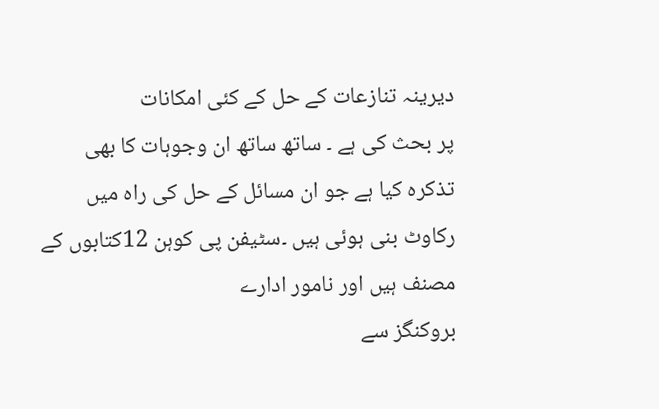دیرینہ تنازعات کے حل کے کئی امکانات
پر بحث کی ہے ۔ ساتھ ساتھ ان وجوہات کا بھی تذکرہ کیا ہے جو ان مسائل کے حل کی راہ میں رکاوٹ بنی ہوئی ہیں ۔سٹیفن پی کوہن 12کتابوں کے مصنف ہیں اور نامور ادارے
بروکنگز سے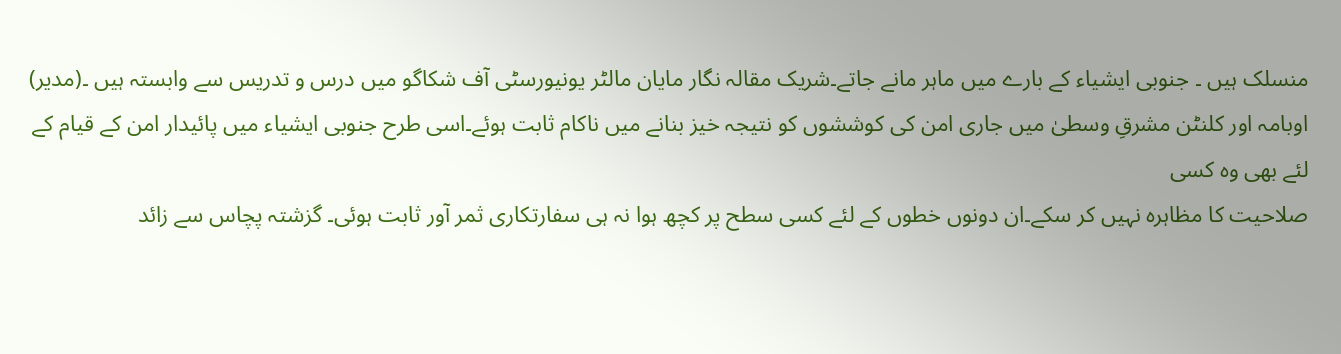منسلک ہیں ۔ جنوبی ایشیاء کے بارے میں ماہر مانے جاتے۔شریک مقالہ نگار مایان مالٹر یونیورسٹی آف شکاگو میں درس و تدریس سے وابستہ ہیں ۔(مدیر)
اوبامہ اور کلنٹن مشرقِ وسطیٰ میں جاری امن کی کوششوں کو نتیجہ خیز بنانے میں ناکام ثابت ہوئے۔اسی طرح جنوبی ایشیاء میں پائیدار امن کے قیام کے لئے بھی وہ کسی
صلاحیت کا مظاہرہ نہیں کر سکے۔ان دونوں خطوں کے لئے کسی سطح پر کچھ ہوا نہ ہی سفارتکاری ثمر آور ثابت ہوئی۔ گزشتہ پچاس سے زائد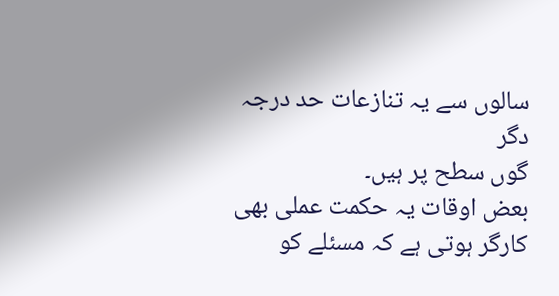سالوں سے یہ تنازعات حد درجہ دگر
گوں سطح پر ہیں۔
بعض اوقات یہ حکمت عملی بھی کارگر ہوتی ہے کہ مسئلے کو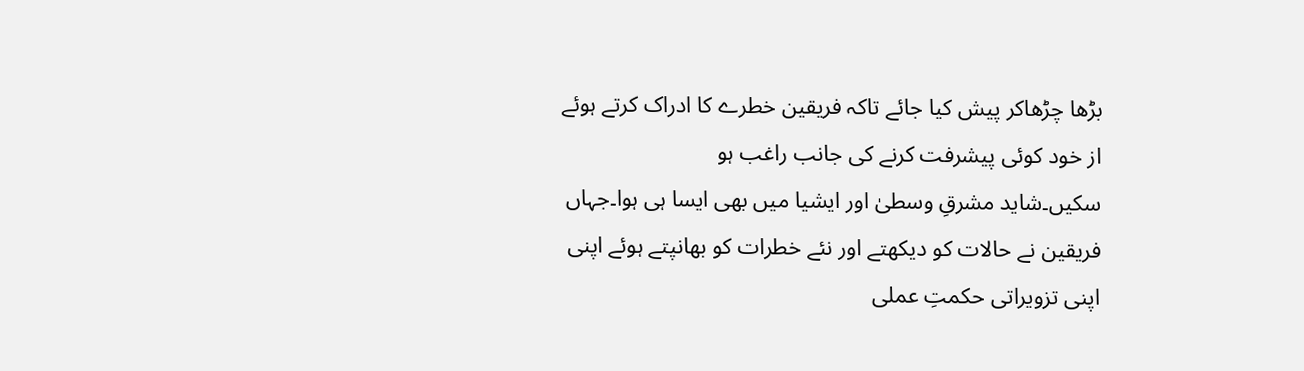بڑھا چڑھاکر پیش کیا جائے تاکہ فریقین خطرے کا ادراک کرتے ہوئے از خود کوئی پیشرفت کرنے کی جانب راغب ہو
سکیں۔شاید مشرقِ وسطیٰ اور ایشیا میں بھی ایسا ہی ہوا۔جہاں فریقین نے حالات کو دیکھتے اور نئے خطرات کو بھانپتے ہوئے اپنی اپنی تزویراتی حکمتِ عملی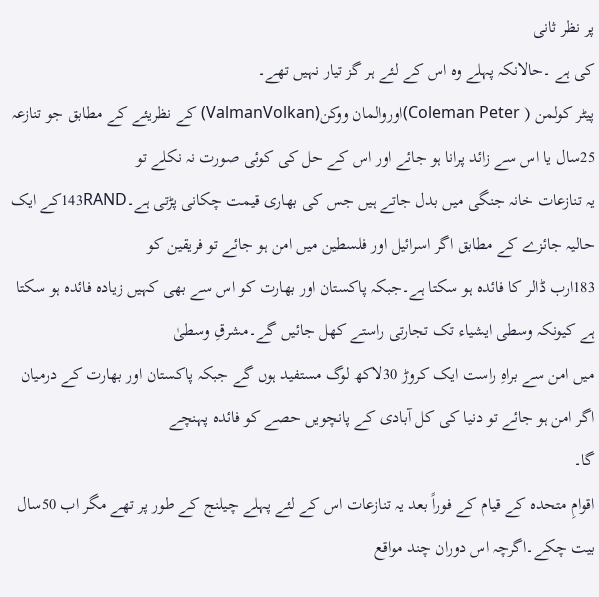پر نظر ثانی
کی ہے ۔حالانکہ پہلے وہ اس کے لئے ہر گز تیار نہیں تھے۔
پیٹر کولمن ( Coleman Peter)اوروالمان ووکن(ValmanVolkan) کے نظریئے کے مطابق جو تنازعہ 25سال یا اس سے زائد پرانا ہو جائے اور اس کے حل کی کوئی صورت نہ نکلے تو
یہ تنازعات خانہ جنگی میں بدل جاتے ہیں جس کی بھاری قیمت چکانی پڑتی ہے۔143RANDکے ایک حالیہ جائزے کے مطابق اگر اسرائیل اور فلسطین میں امن ہو جائے تو فریقین کو
183ارب ڈالر کا فائدہ ہو سکتا ہے۔جبکہ پاکستان اور بھارت کو اس سے بھی کہیں زیادہ فائدہ ہو سکتا ہے کیونکہ وسطی ایشیاء تک تجارتی راستے کھل جائیں گے۔مشرقِ وسطیٰ
میں امن سے براہِ راست ایک کروڑ 30لاکھ لوگ مستفید ہوں گے جبکہ پاکستان اور بھارت کے درمیان اگر امن ہو جائے تو دنیا کی کل آبادی کے پانچویں حصے کو فائدہ پہنچے
گا۔
اقوامِ متحدہ کے قیام کے فوراً بعد یہ تنازعات اس کے لئے پہلے چیلنج کے طور پر تھے مگر اب 50سال بیت چکے۔اگرچہ اس دوران چند مواقع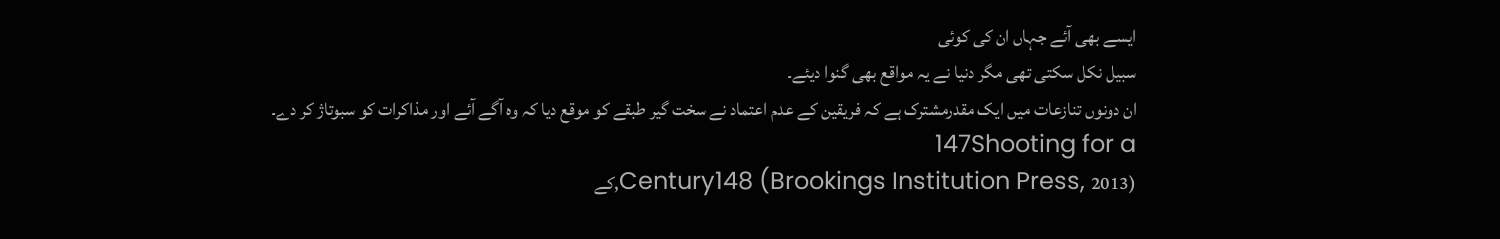ایسے بھی آئے جہاں ان کی کوئی
سبیل نکل سکتی تھی مگر دنیا نے یہ مواقع بھی گنوا دیئے۔
ان دونوں تنازعات میں ایک مقدرمشترک ہے کہ فریقین کے عدم اعتماد نے سخت گیر طبقے کو موقع دیا کہ وہ آگے آئے اور مذاکرات کو سبوتاژ کر دے۔ 147Shooting for a
Century148 (Brookings Institution Press, 2013),کے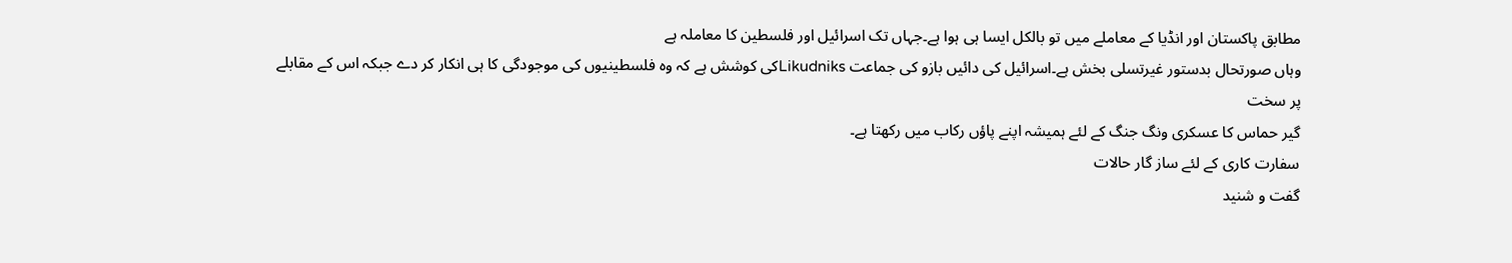مطابق پاکستان اور انڈیا کے معاملے میں تو بالکل ایسا ہی ہوا ہے۔جہاں تک اسرائیل اور فلسطین کا معاملہ ہے
وہاں صورتحال بدستور غیرتسلی بخش ہے۔اسرائیل کی دائیں بازو کی جماعت Likudniksکی کوشش ہے کہ وہ فلسطینیوں کی موجودگی کا ہی انکار کر دے جبکہ اس کے مقابلے پر سخت
گیر حماس کا عسکری ونگ جنگ کے لئے ہمیشہ اپنے پاؤں رکاب میں رکھتا ہے۔
سفارت کاری کے لئے ساز گار حالات
گفت و شنید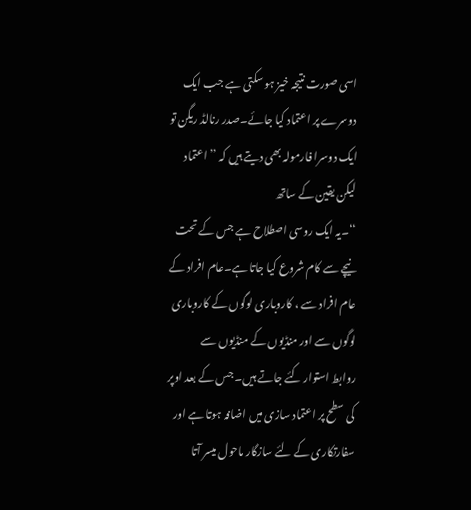اسی صورت نتیجہ خیز ہو سکتی ہے جب ایک دوسرے پر اعتماد کیا جائے۔صدر رنالڈ ریگن تو ایک دوسرا فارمولہ بھی دیتے ہیں کہ ’’اعتماد لیکن یقین کے ساتھ
‘‘۔یہ ایک روسی اصطلاح ہے جس کے تحت نیچے سے کام شروع کیا جاتا ہے۔عام افراد کے عام افراد سے ، کاروباری لوگوں کے کاروباری لوگوں سے اور منڈیوں کے منڈیوں سے
روابط استوار کئے جاتے ہیں۔ جس کے بعد اوپر کی سطح پر اعتماد سازی میں اضافہ ہوتا ہے اور سفارتکاری کے لئے سازگار ماحول میسر آتا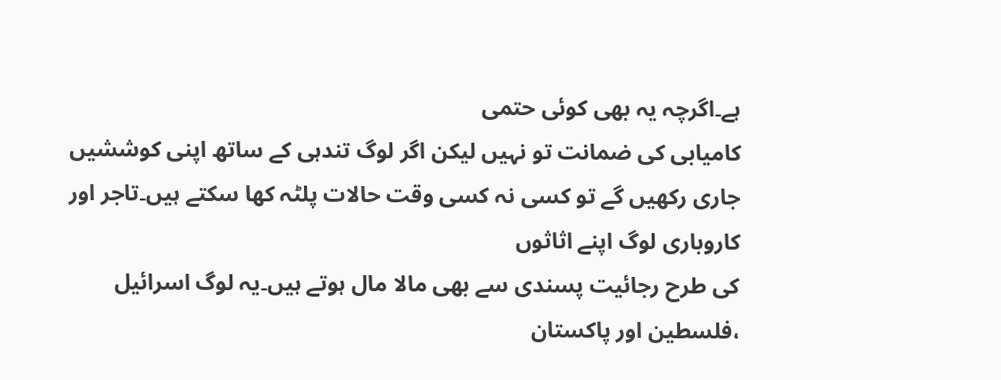ہے۔اگرچہ یہ بھی کوئی حتمی
کامیابی کی ضمانت تو نہیں لیکن اگر لوگ تندہی کے ساتھ اپنی کوششیں جاری رکھیں گے تو کسی نہ کسی وقت حالات پلٹہ کھا سکتے ہیں۔تاجر اور کاروباری لوگ اپنے اثاثوں
کی طرح رجائیت پسندی سے بھی مالا مال ہوتے ہیں۔یہ لوگ اسرائیل ،فلسطین اور پاکستان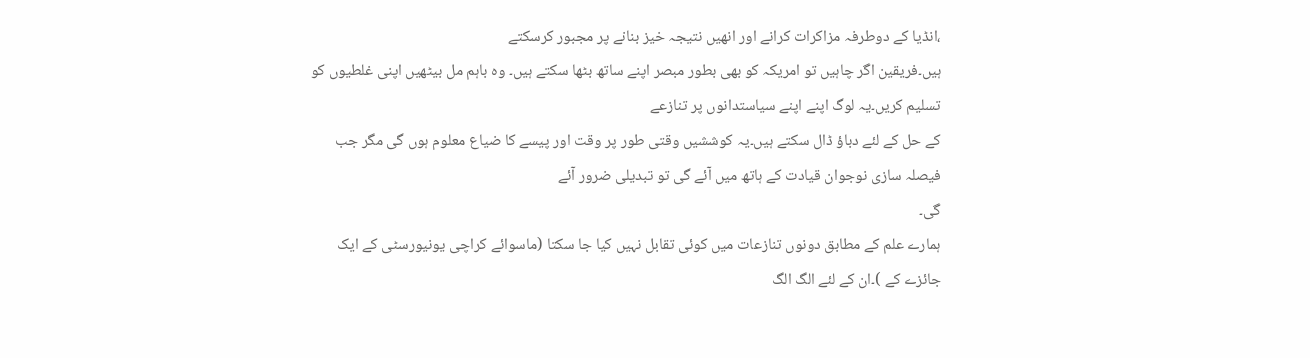،انڈیا کے دوطرفہ مزاکرات کرانے اور انھیں نتیجہ خیز بنانے پر مجبور کرسکتے
ہیں۔فریقین اگر چاہیں تو امریکہ کو بھی بطور مبصر اپنے ساتھ بٹھا سکتے ہیں۔ وہ باہم مل بیٹھیں اپنی غلطیوں کو تسلیم کریں۔یہ لوگ اپنے اپنے سیاستدانوں پر تنازعے
کے حل کے لئے دباؤ ڈال سکتے ہیں۔یہ کوششیں وقتی طور پر وقت اور پیسے کا ضیاع معلوم ہوں گی مگر جب فیصلہ سازی نوجوان قیادت کے ہاتھ میں آئے گی تو تبدیلی ضرور آئے
گی۔
ہمارے علم کے مطابق دونوں تنازعات میں کوئی تقابل نہیں کیا جا سکتا (ماسوائے کراچی یونیورسٹی کے ایک جائزے کے )۔ان کے لئے الگ الگ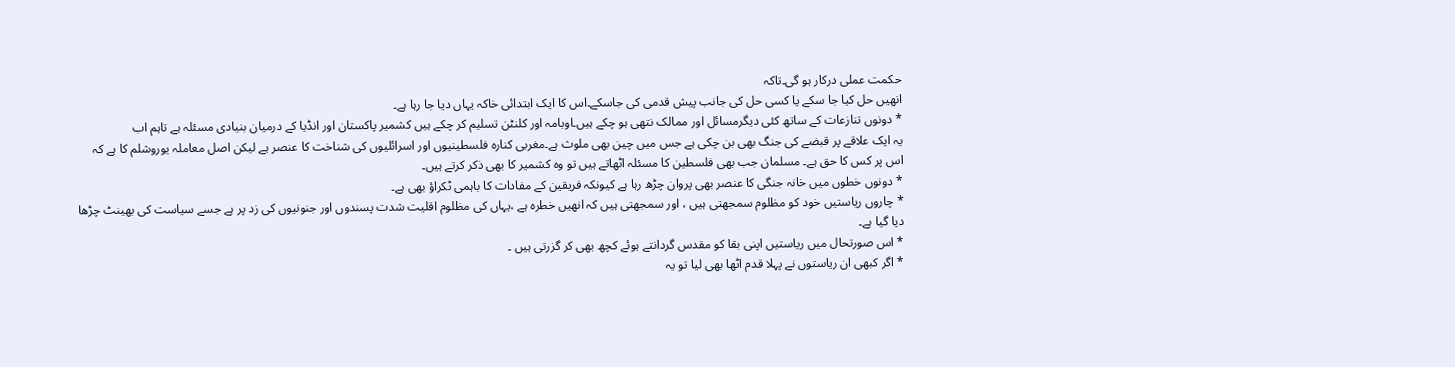حکمت عملی درکار ہو گی۔تاکہ
انھیں حل کیا جا سکے یا کسی حل کی جانب پیش قدمی کی جاسکے۔اس کا ایک ابتدائی خاکہ یہاں دیا جا رہا ہے۔
* دونوں تنازعات کے ساتھ کئی دیگرمسائل اور ممالک نتھی ہو چکے ہیں۔اوبامہ اور کلنٹن تسلیم کر چکے ہیں کشمیر پاکستان اور انڈیا کے درمیان بنیادی مسئلہ ہے تاہم اب
یہ ایک علاقے پر قبضے کی جنگ بھی بن چکی ہے جس میں چین بھی ملوث ہے۔مغربی کنارہ فلسطینیوں اور اسرائلیوں کی شناخت کا عنصر ہے لیکن اصل معاملہ یوروشلم کا ہے کہ
اس پر کس کا حق ہے۔ مسلمان جب بھی فلسطین کا مسئلہ اٹھاتے ہیں تو وہ کشمیر کا بھی ذکر کرتے ہیں۔
* دونوں خطوں میں خانہ جنگی کا عنصر بھی پروان چڑھ رہا ہے کیونکہ فریقین کے مفادات کا باہمی ٹکراؤ بھی ہے۔
* چاروں ریاستیں خود کو مظلوم سمجھتی ہیں ، اور سمجھتی ہیں کہ انھیں خطرہ ہے ،یہاں کی مظلوم اقلیت شدت پسندوں اور جنونیوں کی زد پر ہے جسے سیاست کی بھینٹ چڑھا
دیا گیا ہے۔
* اس صورتحال میں ریاستیں اپنی بقا کو مقدس گردانتے ہوئے کچھ بھی کر گزرتی ہیں ۔
* اگر کبھی ان ریاستوں نے پہلا قدم اٹھا بھی لیا تو یہ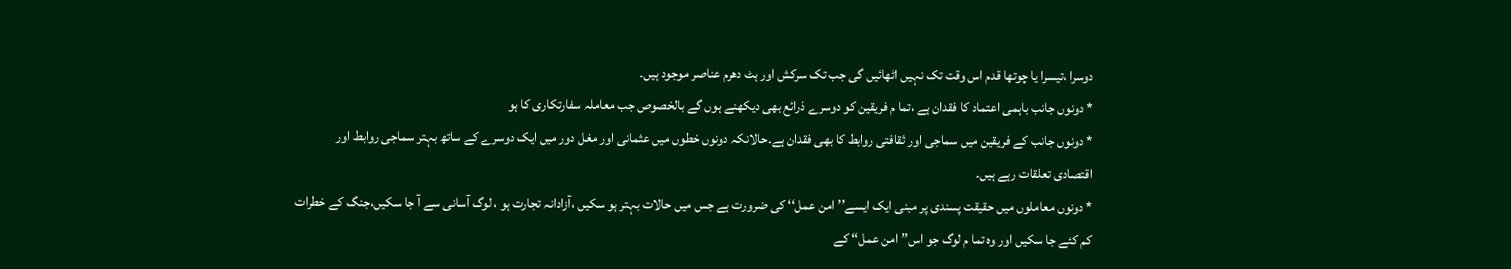دوسرا ،تیسرا یا چوتھا قدم اس وقت تک نہیں اٹھائیں گی جب تک سرکش اور ہٹ دھرم عناصر موجود ہیں۔
* دونوں جانب باہمی اعتماد کا فقدان ہے ،تما م فریقین کو دوسرے ذرائع بھی دیکھنے ہوں گے بالخصوص جب معاملہ سفارتکاری کا ہو
* دونوں جانب کے فریقین میں سماجی اور ثقافتی روابط کا بھی فقدان ہے۔حالانکہ دونوں خطوں میں عثمانی اور مغل دور میں ایک دوسرے کے ساتھ بہتر سماجی روابط اور
اقتصادی تعلقات رہے ہیں۔
* دونوں معاملوں میں حقیقت پسندی پر مبنی ایک ایسے’’ امن عمل‘‘ کی ضرورت ہے جس میں حالات بہتر ہو سکیں ،آزادانہ تجارت ہو ، لوگ آسانی سے آ جا سکیں،جنگ کے خطرات
کم کئے جا سکیں اور وہ تما م لوگ جو اس’’ امن عمل‘‘ کے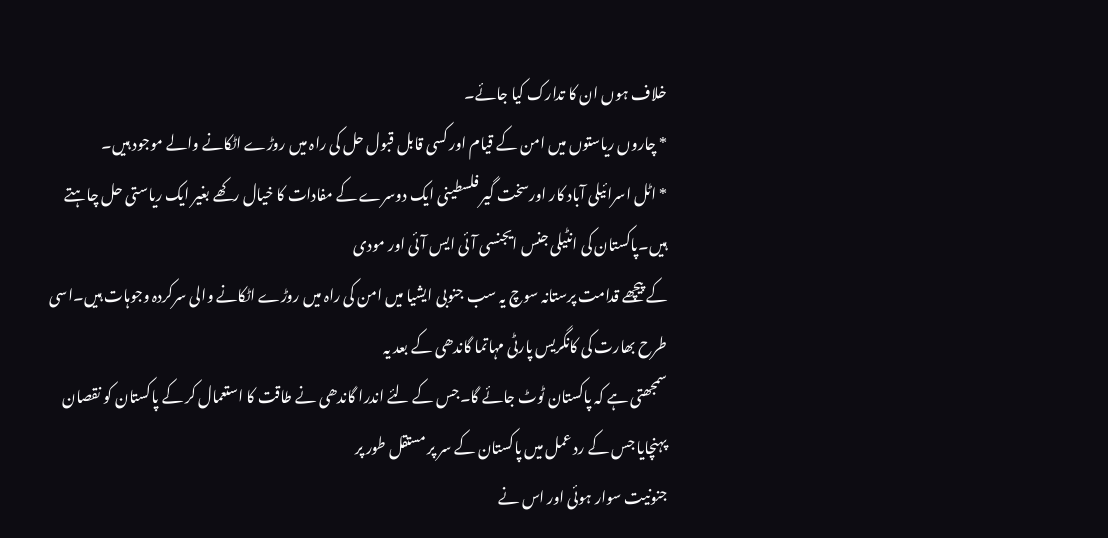خلاف ہوں ان کا تدارک کیا جائے۔
* چاروں ریاستوں میں امن کے قیام اور کسی قابل قبول حل کی راہ میں روڑے اٹکانے والے موجود ہیں۔
* اٹل اسرائیلی آباد کار اورسخت گیر فلسطینی ایک دوسرے کے مفادات کا خیال رکھے بغیر ایک ریاستی حل چاہتے ہیں۔پاکستان کی انٹیلی جنس ایجنسی آئی ایس آئی اور مودی
کے پیچھے قدامت پرستانہ سوچ یہ سب جنوبی ایشیا میں امن کی راہ میں روڑے اٹکانے والی سرکردہ وجوہات ہیں۔اسی طرح بھارت کی کانگریس پارٹی مہاتما گاندھی کے بعد یہ
سمجھتی ہے کہ پاکستان ٹوٹ جائے گا۔جس کے لئے اندرا گاندھی نے طاقت کا استعمال کر کے پاکستان کو نقصان پہنچایا جس کے رد عمل میں پاکستان کے سر پر مستقل طور پر
جنونیت سوار ہوئی اور اس نے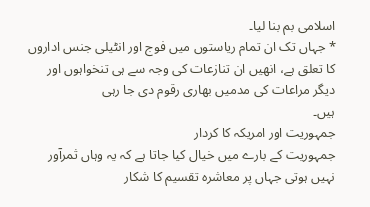اسلامی بم بنا لیا۔
* جہاں تک ان تمام ریاستوں میں فوج اور انٹیلی جنس اداروں کا تعلق ہے، انھیں ان تنازعات کی وجہ سے ہی تنخواہوں اور دیگر مراعات کی مدمیں بھاری رقوم دی جا رہی
ہیں۔
جمہوریت اور امریکہ کا کردار
جمہوریت کے بارے میں خیال کیا جاتا ہے کہ یہ وہاں ثمرآور نہیں ہوتی جہاں پر معاشرہ تقسیم کا شکار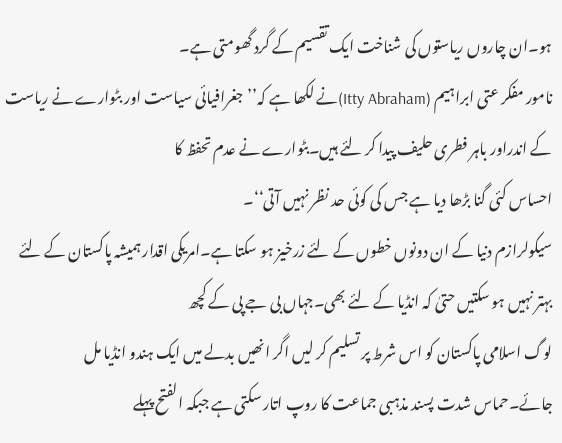ہو۔ان چاروں ریاستوں کی شناخت ایک تقسیم کے گرد گھومتی ہے۔
نامور مفکر عتی ابراہیم (Itty Abraham)نے لکھا ہے کہ’’ جغرافیائی سیاست اور بٹوارے نے ریاست کے اندراور باہر فطری حلیف پیدا کر لئے ہیں۔بٹوارے نے عدم تحفظ کا
احساس کئی گنا بڑھا دیا ہے جس کی کوئی حد نظر نہیں آتی‘‘۔
سیکولرازم دنیا کے ان دونوں خطوں کے لئے زرخیز ہو سکتا ہے۔امریکی اقدار ہمیشہ پاکستان کے لئے بہتر نہیں ہو سکتیں حتیٰ کہ انڈیا کے لئے بھی۔جہاں بی جے پی کے کچھ
لوگ اسلامی پاکستان کو اس شرط پر تسلیم کر لیں اگر انھیں بدلے میں ایک ہندو انڈیا مل جائے۔حماس شدت پسند مذہبی جماعت کا روپ اتار سکتی ہے جبکہ الفتح پہلے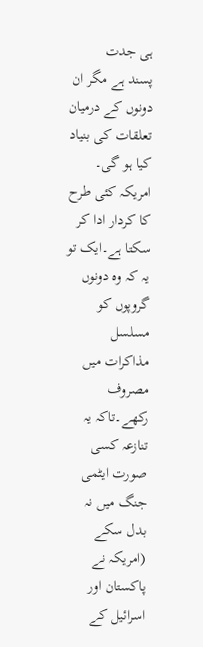ہی جدت
پسند ہے مگر ان دونوں کے درمیان تعلقات کی بنیاد کیا ہو گی۔
امریکہ کئی طرح کا کردار ادا کر سکتا ہے۔ایک تو یہ کہ وہ دونوں گروپوں کو مسلسل مذاکرات میں مصروف رکھے۔تاکہ یہ تنازعہ کسی صورت ایٹمی جنگ میں نہ بدل سکے
(امریکہ نے پاکستان اور اسرائیل کے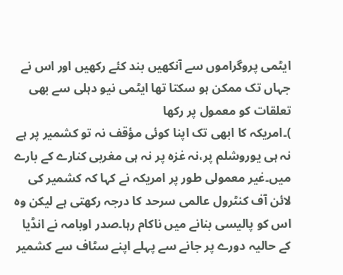ایٹمی پروگراموں سے آنکھیں بند کئے رکھیں اور اس نے جہاں تک ممکن ہو سکتا تھا ایٹمی نیو دہلی سے بھی تعلقات کو معمول پر رکھا
)۔امریکہ کا ابھی تک اپنا کوئی مؤقف نہ تو کشمیر پر ہے نہ ہی یوروشلم پر،نہ غزہ پر نہ ہی مغربی کنارے کے بارے میں۔غیر معمولی طور پر امریکہ نے کہا کہ کشمیر کی
لائن آف کنٹرول عالمی سرحد کا درجہ رکھتی ہے لیکن وہ اس کو پالیسی بنانے میں ناکام رہا۔صدر اوبامہ نے انڈیا کے حالیہ دورے پر جانے سے پہلے اپنے سٹاف سے کشمیر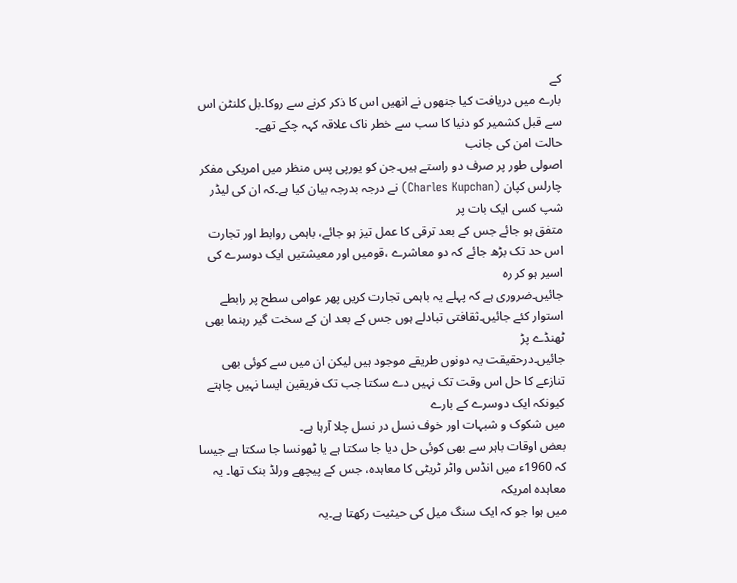کے
بارے میں دریافت کیا جنھوں نے انھیں اس کا ذکر کرنے سے روکا۔بل کلنٹن اس سے قبل کشمیر کو دنیا کا سب سے خطر ناک علاقہ کہہ چکے تھے۔
حالت امن کی جانب
اصولی طور پر صرف دو راستے ہیں۔جن کو یورپی پس منظر میں امریکی مفکر چارلس کپان (Charles Kupchan) نے درجہ بدرجہ بیان کیا ہے۔کہ ان کی لیڈر شپ کسی ایک بات پر
متفق ہو جائے جس کے بعد ترقی کا عمل تیز ہو جائے، باہمی روابط اور تجارت اس حد تک بڑھ جائے کہ دو معاشرے ،قومیں اور معیشتیں ایک دوسرے کی اسیر ہو کر رہ
جائیں۔ضروری ہے کہ پہلے یہ باہمی تجارت کریں پھر عوامی سطح پر رابطے استوار کئے جائیں۔ثقافتی تبادلے ہوں جس کے بعد ان کے سخت گیر رہنما بھی ٹھنڈے پڑ
جائیں۔درحقیقت یہ دونوں طریقے موجود ہیں لیکن ان میں سے کوئی بھی تنازعے کا حل اس وقت تک نہیں دے سکتا جب تک فریقین ایسا نہیں چاہتے کیونکہ ایک دوسرے کے بارے
میں شکوک و شبہات اور خوف نسل در نسل چلا آرہا ہے۔
بعض اوقات باہر سے بھی کوئی حل دیا جا سکتا ہے یا ٹھونسا جا سکتا ہے جیسا کہ 1960ء میں انڈس واٹر ٹریٹی کا معاہدہ، جس کے پیچھے ورلڈ بنک تھا۔ یہ معاہدہ امریکہ
میں ہوا جو کہ ایک سنگ میل کی حیثیت رکھتا ہے۔یہ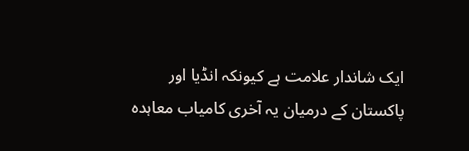ایک شاندار علامت ہے کیونکہ انڈیا اور پاکستان کے درمیان یہ آخری کامیاب معاہدہ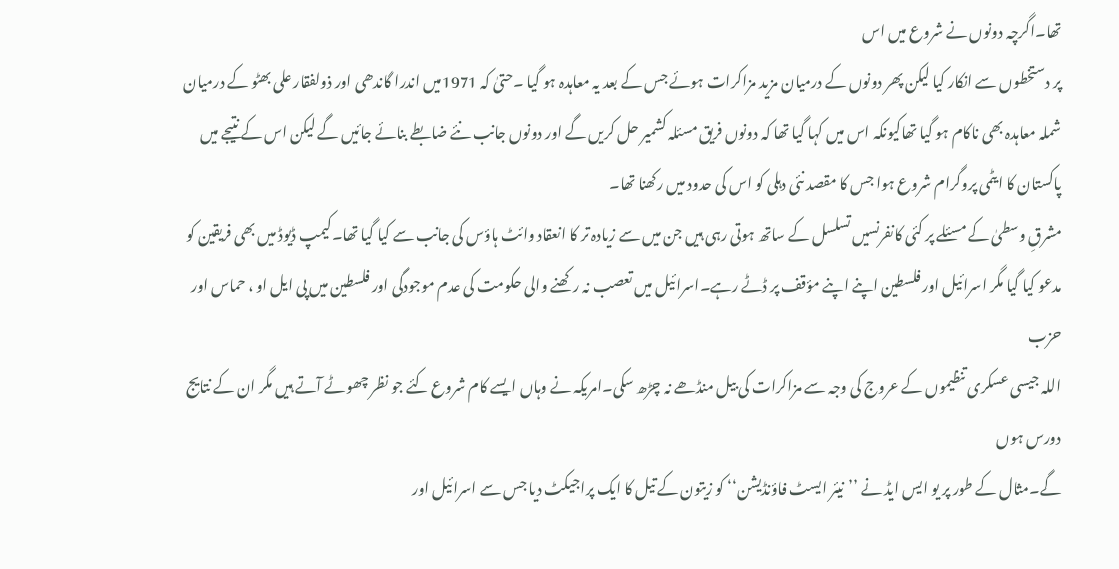تھا۔اگرچہ دونوں نے شروع میں اس
پر دستخطوں سے انکار کیا لیکن پھر دونوں کے درمیان مزید مزاکرات ہوئے جس کے بعد یہ معاہدہ ہو گیا ۔حتیٰ کہ 1971میں اندرا گاندھی اور ذولفقار علی بھٹو کے درمیان
شملہ معاہدہ بھی ناکام ہو گیا تھاکیونکہ اس میں کہا گیا تھا کہ دونوں فریق مسئلہ کشمیر حل کریں گے اور دونوں جانب نئے ضابطے بنائے جائیں گے لیکن اس کے نتیجے میں
پاکستان کا ایٹمی پروگرام شروع ہوا جس کا مقصد نئی دہلی کو اس کی حدود میں رکھنا تھا۔
مشرقِ وسطیٰ کے مسئلے پر کئی کانفرنسیں تسلسل کے ساتھ ہوتی رہی ہیں جن میں سے زیادہ تر کا انعقاد وائٹ ہاؤس کی جانب سے کیا گیا تھا۔کیمپ ڈیوڈ میں بھی فریقین کو
مدعو کیا گیا مگر اسرائیل اور فلسطین اپنے اپنے مؤقف پر ڈٹے رہے۔اسرائیل میں تعصب نہ رکھنے والی حکومت کی عدم موجودگی اور فلسطین میں پی ایل او ، حماس اور حزب
اللہ جیسی عسکری تنظیموں کے عروج کی وجہ سے مزاکرات کی بیل منڈھے نہ چڑھ سکی۔امریکہ نے وہاں ایسے کام شروع کئے جو نظر چھوٹے آتے ہیں مگر ان کے نتایج دورس ہوں
گے۔مثال کے طور پر یو ایس ایڈ نے ’’نیئر ایسٹ فاؤنڈیشن‘‘ کو زیتون کے تیل کا ایک پراجیکٹ دیا جس سے اسرائیل اور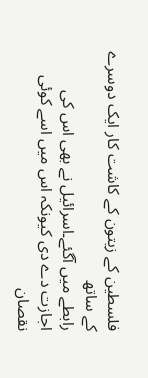فلسطین کے زیتون کے کاشت کار ایک دوسرے کے ساتھ
رابطے میں آگئے۔اسرائیل نے بھی اس کی اجازت دے دی کیونکہ اس میں اسے کوئی نقصان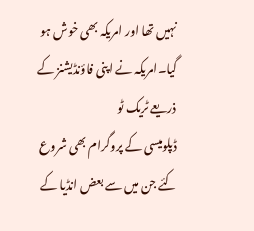نہیں تھا اور امریکہ بھی خوش ہو گیا۔امریکہ نے اپنی فاؤنڈیشنز کے ذریعے ٹریک ٹو
ڈپلومیسی کے پروگرام بھی شروع کئے جن میں سے بعض انڈیا کے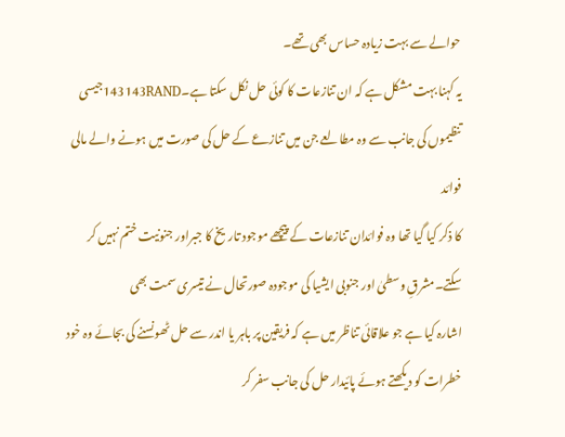حوالے سے بہت زیادہ حساس بھی تھے۔
یہ کہنا بہت مشکل ہے کہ ان تنازعات کا کوئی حل نکل سکتا ہے۔143143RANDجیسی تنظیموں کی جانب سے وہ مطالعے جن میں تنازعے کے حل کی صورت میں ہونے والے مالی فوائد
کا ذکر کیا گیا تھا وہ فوائدان تنازعات کے پیچھے موجود تاریخ کا جبراور جنونیت ختم نہیں کر سکتے۔مشرقِ وسطیٰ اور جنوبی ایشیا کی موجودہ صورتحال نے تیسری سمت بھی
اشارہ کیا ہے جو علاقائی تناظر میں ہے کہ فریقین پر باہر یا اندر سے حل ٹھونسنے کی بجائے وہ خود خطرات کو دیکھتے ہوئے پائیدار حل کی جانب سفر کر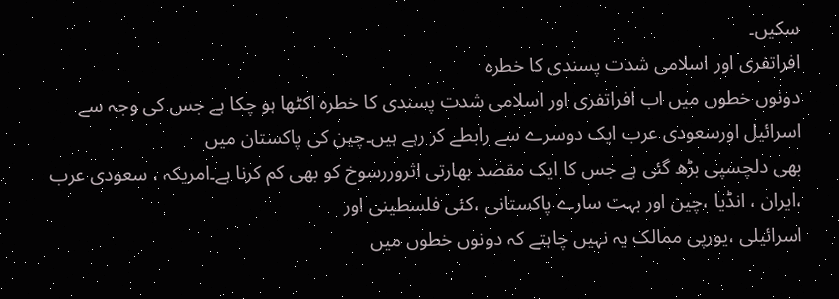سکیں۔
افراتفری اور اسلامی شدت پسندی کا خطرہ
دونوں خطوں میں اب افراتفری اور اسلامی شدت پسندی کا خطرہ اکٹھا ہو چکا ہے جس کی وجہ سے اسرائیل اورسعودی عرب ایک دوسرے سے رابطے کر رہے ہیں۔چین کی پاکستان میں
بھی دلچسپی بڑھ گئی ہے جس کا ایک مقصد بھارتی اثروررسوخ کو بھی کم کرنا ہے۔امریکہ ، سعودی عرب ،ایران ، انڈیا ،چین اور بہت سارے پاکستانی ،کئی فلسطینی اور
اسرائیلی ،یورپی ممالک یہ نہیں چاہتے کہ دونوں خطوں میں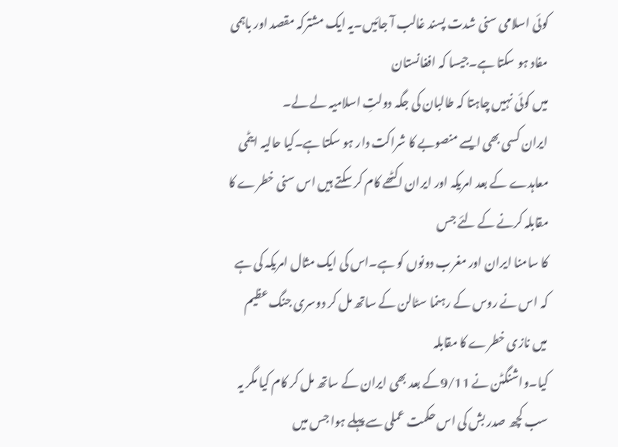کوئی اسلامی سنی شدت پسند غالب آ جائیں۔یہ ایک مشترکہ مقصد اور باہمی مفاد ہو سکتا ہے۔جیسا کہ افغانستان
میں کوئی نہیں چاہتا کہ طالبان کی جگہ دولتِ اسلامیہ لے لے۔
ایران کسی بھی ایسے منصوبے کا شراکت دار ہو سکتا ہے۔کیا حالیہ ایٹمی معاہدے کے بعد امریکہ اور ایران اکٹھے کام کر سکتے ہیں اس سنی خطرے کا مقابلہ کرنے کے لئے جس
کا سامنا ایران اور مغرب دونوں کو ہے۔اس کی ایک مثال امریکہ کی ہے کہ اس نے روس کے رہنما سٹالن کے ساتھ مل کر دوسری جنگ عظیم میں نازی خطرے کا مقابلہ
کیا۔واشنگٹن نے 9/11کے بعد بھی ایران کے ساتھ مل کر کام کیا مگر یہ سب کچھ صدر بش کی اس حکمت عملی سے پہلے ہوا جس میں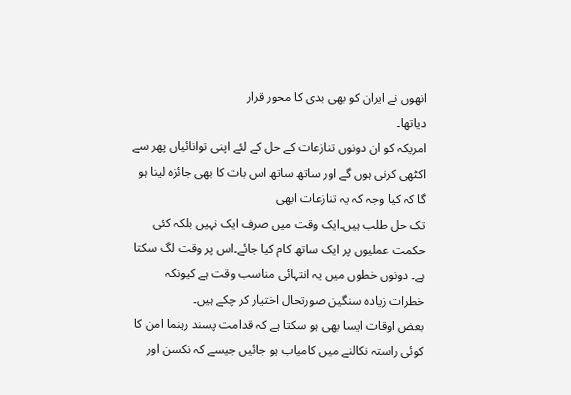انھوں نے ایران کو بھی بدی کا محور قرار
دیاتھا۔
امریکہ کو ان دونوں تنازعات کے حل کے لئے اپنی توانائیاں پھر سے اکٹھی کرنی ہوں گے اور ساتھ ساتھ اس بات کا بھی جائزہ لینا ہو گا کہ کیا وجہ کہ یہ تنازعات ابھی
تک حل طلب ہیں۔ایک وقت میں صرف ایک نہیں بلکہ کئی حکمت عملیوں پر ایک ساتھ کام کیا جائے۔اس پر وقت لگ سکتا ہے۔ دونوں خطوں میں یہ انتہائی مناسب وقت ہے کیونکہ
خطرات زیادہ سنگین صورتحال اختیار کر چکے ہیں۔
بعض اوقات ایسا بھی ہو سکتا ہے کہ قدامت پسند رہنما امن کا کوئی راستہ نکالنے میں کامیاب ہو جائیں جیسے کہ نکسن اور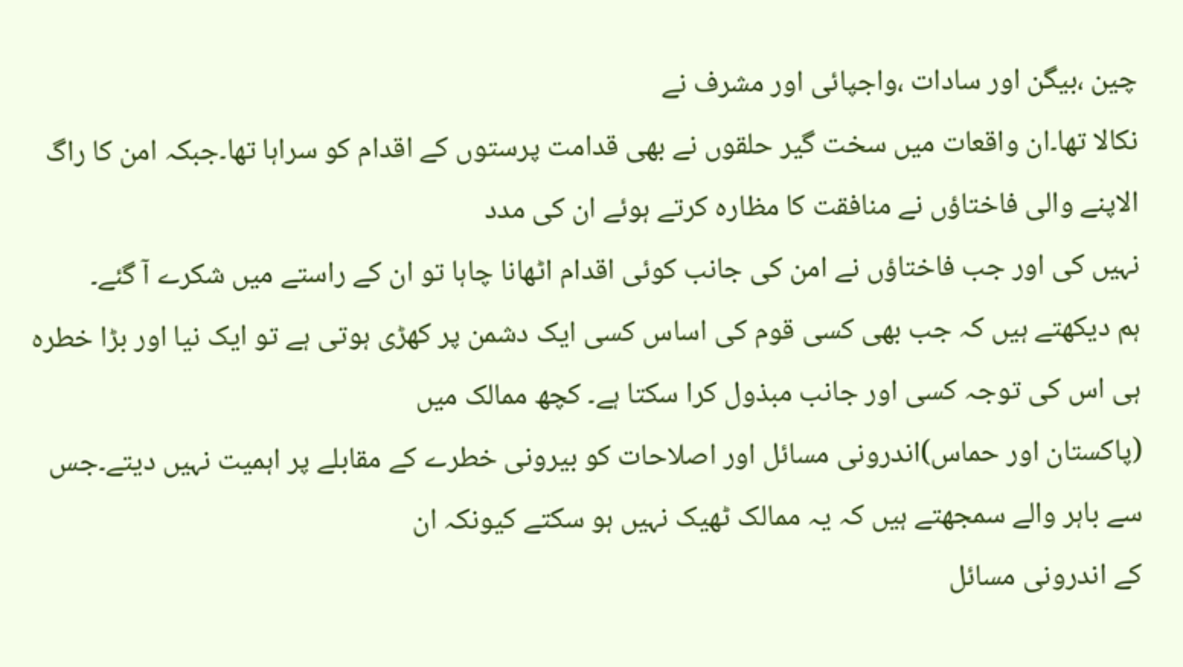چین ،بیگن اور سادات ،واجپائی اور مشرف نے
نکالا تھا۔ان واقعات میں سخت گیر حلقوں نے بھی قدامت پرستوں کے اقدام کو سراہا تھا۔جبکہ امن کا راگ الاپنے والی فاختاؤں نے منافقت کا مظارہ کرتے ہوئے ان کی مدد
نہیں کی اور جب فاختاؤں نے امن کی جانب کوئی اقدام اٹھانا چاہا تو ان کے راستے میں شکرے آ گئے۔
ہم دیکھتے ہیں کہ جب بھی کسی قوم کی اساس کسی ایک دشمن پر کھڑی ہوتی ہے تو ایک نیا اور بڑا خطرہ ہی اس کی توجہ کسی اور جانب مبذول کرا سکتا ہے۔ کچھ ممالک میں
(پاکستان اور حماس)اندرونی مسائل اور اصلاحات کو بیرونی خطرے کے مقابلے پر اہمیت نہیں دیتے۔جس سے باہر والے سمجھتے ہیں کہ یہ ممالک ٹھیک نہیں ہو سکتے کیونکہ ان
کے اندرونی مسائل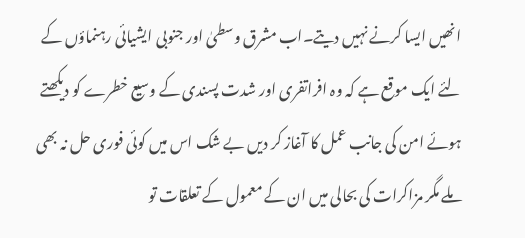انھیں ایسا کرنے نہیں دیتے۔اب مشرق وسطیٰ اور جنوبی ایشیائی رہنماؤں کے لئے ایک موقع ہے کہ وہ افراتفری اور شدت پسندی کے وسیع خطرے کو دیکھتے
ہوئے امن کی جانب عمل کا آغاز کر دیں بے شک اس میں کوئی فوری حل نہ بھی ملے مگر مزاکرات کی بحالی میں ان کے معمول کے تعلقات تو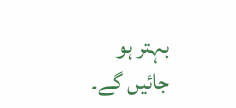بہتر ہو جائیں گے۔